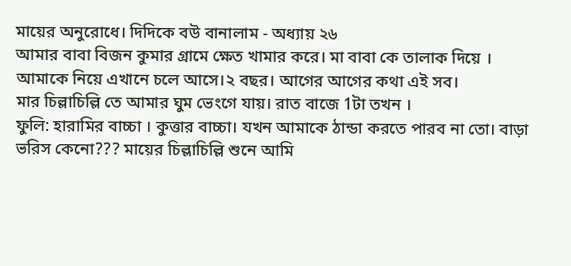মায়ের অনুরোধে। দিদিকে বউ বানালাম - অধ্যায় ২৬
আমার বাবা বিজন কুমার গ্রামে ক্ষেত খামার করে। মা বাবা কে তালাক দিয়ে । আমাকে নিয়ে এখানে চলে আসে।২ বছর। আগের আগের কথা এই সব।
মার চিল্লাচিল্লি তে আমার ঘুম ভেংগে যায়। রাত বাজে 1টা তখন ।
ফুলি: হারামির বাচ্চা । কুত্তার বাচ্চা। যখন আমাকে ঠান্ডা করতে পারব না তো। বাড়া ভরিস কেনো??? মায়ের চিল্লাচিল্লি শুনে আমি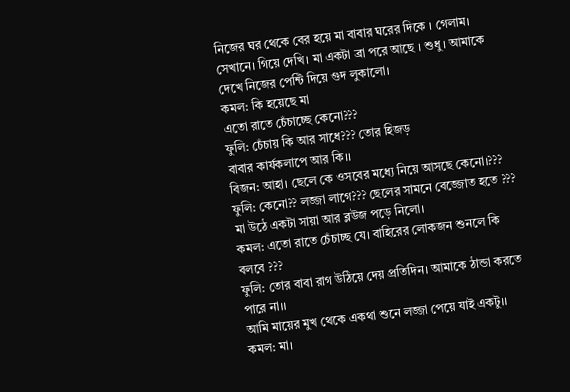নিজের ঘর থেকে বের হয়ে মা বাবার ঘরের দিকে । গেলাম। সেখানে। গিয়ে দেখি। মা একটা ব্রা পরে আছে । শুধু। আমাকে দেখে নিজের পেন্টি দিয়ে গুদ লুকালো।
কমল: কি হয়েছে মা
এতো রাতে চেঁচাচ্ছে কেনো???
ফুলি: চেঁচায় কি আর সাধে??? তোর হিজড়
বাবার কার্যকলাপে আর কি।।
বিজন: আহা। ছেলে কে ওসবের মধ্যে নিয়ে আসছে কেনো।???
ফুলি: কেনো?? লজ্জা লাগে??? ছেলের সামনে বেজ্জোত হতে ???
মা উঠে একটা সায়া আর ব্লউজ পড়ে নিলো।
কমল: এতো রাতে চেঁচাচ্ছ যে। বাহিরের লোকজন শুনলে কি বলবে ???
ফুলি: তোর বাবা রাগ উঠিয়ে দেয় প্রতিদিন। আমাকে ঠান্ডা করতে পারে না।।
আমি মায়ের মুখ থেকে একথা শুনে লজ্জা পেয়ে যাই একটু।।
কমল: মা।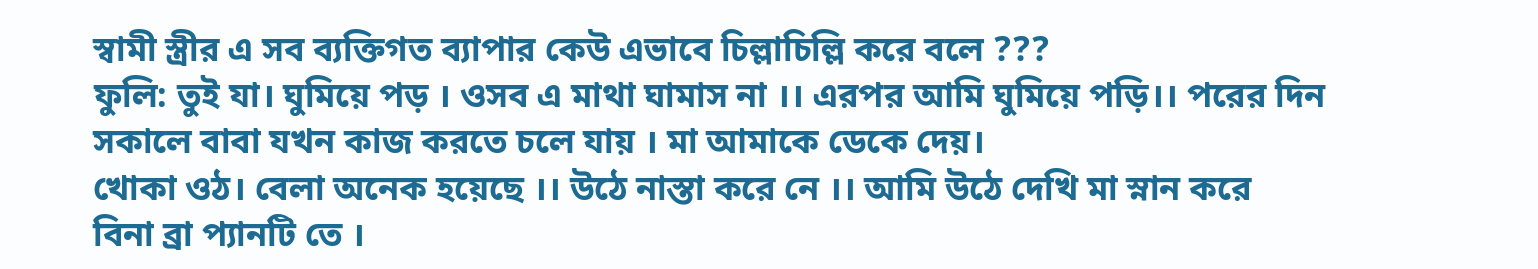স্বামী স্ত্রীর এ সব ব্যক্তিগত ব্যাপার কেউ এভাবে চিল্লাচিল্লি করে বলে ???
ফুলি: তুই যা। ঘুমিয়ে পড় । ওসব এ মাথা ঘামাস না ।। এরপর আমি ঘুমিয়ে পড়ি।। পরের দিন সকালে বাবা যখন কাজ করতে চলে যায় । মা আমাকে ডেকে দেয়।
খোকা ওঠ। বেলা অনেক হয়েছে ।। উঠে নাস্তা করে নে ।। আমি উঠে দেখি মা স্নান করে
বিনা ব্রা প্যানটি তে ।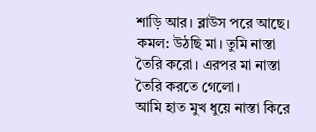শাড়ি আর। ব্লাউস পরে আছে।
কমল: উঠছি মা। তুমি নাস্তা তৈরি করো। এরপর মা নাস্তা তৈরি করতে গেলো।
আমি হাত মুখ ধুয়ে নাস্তা কিরে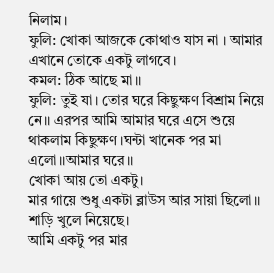নিলাম।
ফুলি: খোকা আজকে কোথাও যাস না । আমার এখানে তোকে একটু লাগবে।
কমল: ঠিক আছে মা।।
ফুলি: তুই যা। তোর ঘরে কিছুক্ষণ বিশ্রাম নিয়ে নে।। এরপর আমি আমার ঘরে এসে শুয়ে থাকলাম কিছুক্ষণ ।ঘন্টা খানেক পর মা এলো।।আমার ঘরে।।
খোকা আয় তো একটু।
মার গায়ে শুধু একটা ব্লাউস আর সায়া ছিলো।। শাড়ি খুলে নিয়েছে।
আমি একটু পর মার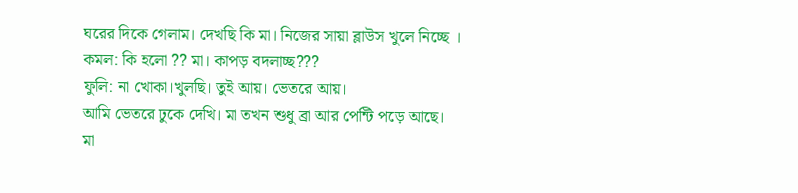ঘরের দিকে গেলাম। দেখছি কি মা। নিজের সায়া ব্লাউস খুলে নিচ্ছে ।
কমল: কি হলো ?? মা। কাপড় বদলাচ্ছ???
ফুলি: না খোকা।খুলছি। তুই আয়। ভেতরে আয়।
আমি ভেতরে ঢুকে দেখি। মা তখন শুধু ব্রা আর পেন্টি পড়ে আছে।
মা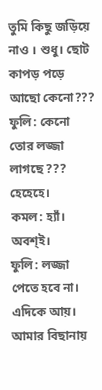তুমি কিছু জড়িয়ে নাও । শুধু। ছোট কাপড় পড়ে আছো কেনো???
ফুলি: কেনো তোর লজ্জা লাগছে ??? হেহেহে।
কমল: হ্যাঁ। অবশ্ই।
ফুলি: লজ্জা পেতে হবে না। এদিকে আয়। আমার বিছানায়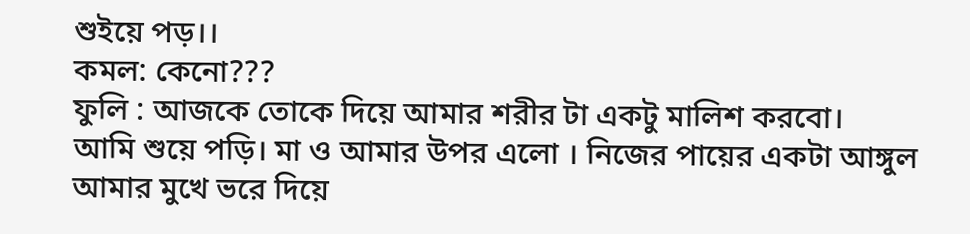শুইয়ে পড়।।
কমল: কেনো???
ফুলি : আজকে তোকে দিয়ে আমার শরীর টা একটু মালিশ করবো।
আমি শুয়ে পড়ি। মা ও আমার উপর এলো । নিজের পায়ের একটা আঙ্গুল আমার মুখে ভরে দিয়ে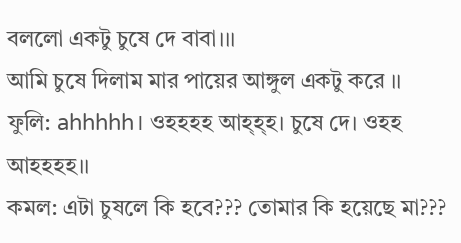বললো একটু চুষে দে বাবা।।।
আমি চুষে দিলাম মার পায়ের আঙ্গুল একটু করে ।।
ফুলি: ahhhhh। ওহহহহ আহ্হ্হ। চুষে দে। ওহহ আহহহহ।।
কমল: এটা চুষলে কি হবে??? তোমার কি হয়েছে মা???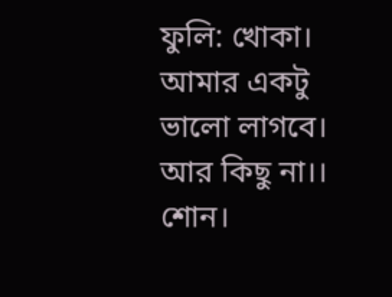ফুলি: খোকা। আমার একটু ভালো লাগবে। আর কিছু না।। শোন।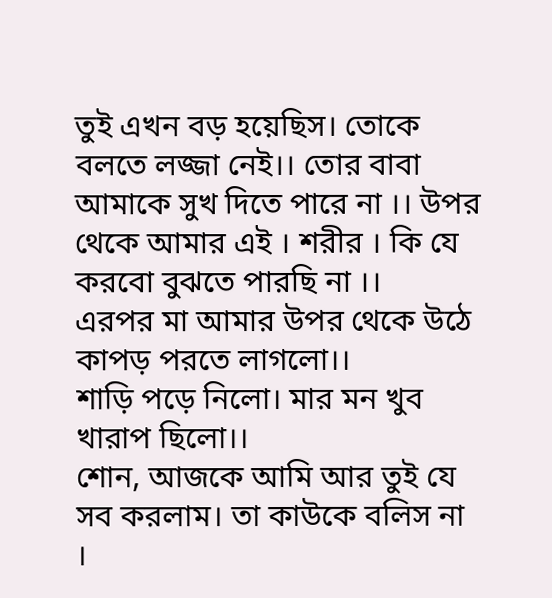তুই এখন বড় হয়েছিস। তোকে বলতে লজ্জা নেই।। তোর বাবা আমাকে সুখ দিতে পারে না ।। উপর থেকে আমার এই । শরীর । কি যে করবো বুঝতে পারছি না ।।
এরপর মা আমার উপর থেকে উঠে কাপড় পরতে লাগলো।।
শাড়ি পড়ে নিলো। মার মন খুব খারাপ ছিলো।।
শোন, আজকে আমি আর তুই যে সব করলাম। তা কাউকে বলিস না ।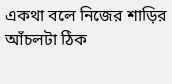একথা বলে নিজের শাড়ির আঁচলটা ঠিক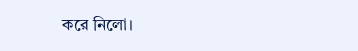করে নিলো।